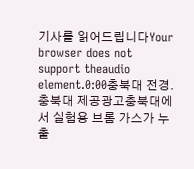기사를 읽어드립니다Your browser does not support theaudio element.0:00충북대 전경. 충북대 제공광고충북대에서 실험용 브롬 가스가 누출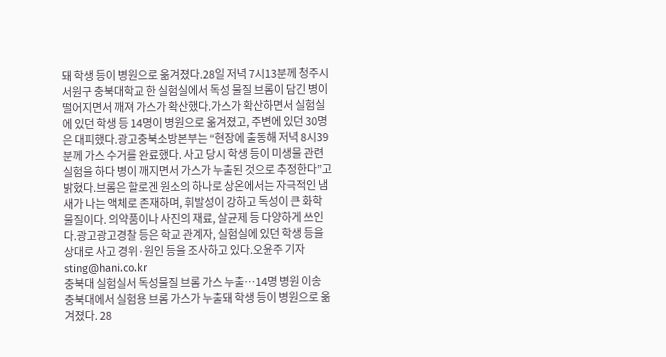돼 학생 등이 병원으로 옮겨졌다.28일 저녁 7시13분께 청주시 서원구 충북대학교 한 실험실에서 독성 물질 브롬이 담긴 병이 떨어지면서 깨져 가스가 확산했다.가스가 확산하면서 실험실에 있던 학생 등 14명이 병원으로 옮겨졌고, 주변에 있던 30명은 대피했다.광고충북소방본부는 “현장에 출동해 저녁 8시39분께 가스 수거를 완료했다. 사고 당시 학생 등이 미생물 관련 실험을 하다 병이 깨지면서 가스가 누출된 것으로 추정한다”고 밝혔다.브롬은 할로겐 원소의 하나로 상온에서는 자극적인 냄새가 나는 액체로 존재하며, 휘발성이 강하고 독성이 큰 화학 물질이다. 의약품이나 사진의 재료, 살균제 등 다양하게 쓰인다.광고광고경찰 등은 학교 관계자, 실험실에 있던 학생 등을 상대로 사고 경위·원인 등을 조사하고 있다.오윤주 기자 sting@hani.co.kr
충북대 실험실서 독성물질 브롬 가스 누출…14명 병원 이송
충북대에서 실험용 브롬 가스가 누출돼 학생 등이 병원으로 옮겨졌다. 28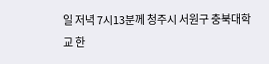일 저녁 7시13분께 청주시 서원구 충북대학교 한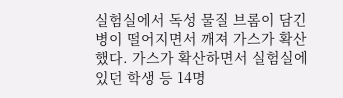실험실에서 독성 물질 브롬이 담긴 병이 떨어지면서 깨져 가스가 확산했다. 가스가 확산하면서 실험실에 있던 학생 등 14명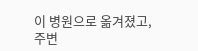이 병원으로 옮겨졌고, 주변